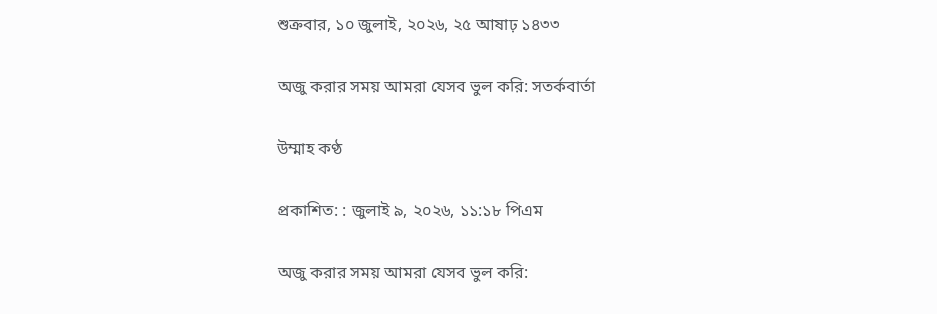শুক্রবার, ১০ জুলাই, ২০২৬, ২৫ আষাঢ় ১৪৩৩

অজু করার সময় আমরা যেসব ভুল করি: সতর্কবার্তা

উম্মাহ কণ্ঠ

প্রকাশিত: : জুলাই ৯, ২০২৬, ১১:১৮ পিএম

অজু করার সময় আমরা যেসব ভুল করি: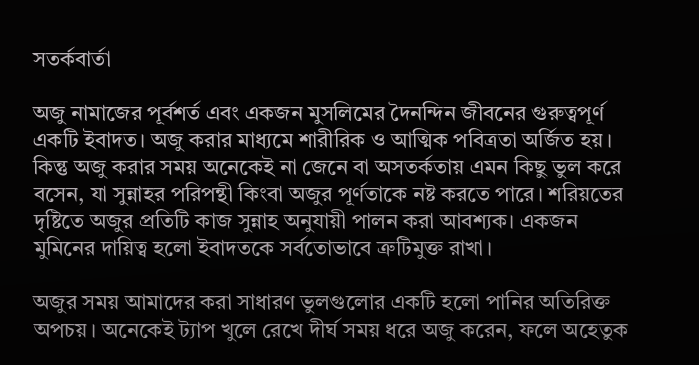সতর্কবার্তা

অজু নামাজের পূর্বশর্ত এবং একজন মুসলিমের দৈনন্দিন জীবনের গুরুত্বপূর্ণ একটি ইবাদত। অজু করার মাধ্যমে শারীরিক ও আত্মিক পবিত্রতা অর্জিত হয়। কিন্তু অজু করার সময় অনেকেই না জেনে বা অসতর্কতায় এমন কিছু ভুল করে বসেন, যা সুন্নাহর পরিপন্থী কিংবা অজুর পূর্ণতাকে নষ্ট করতে পারে। শরিয়তের দৃষ্টিতে অজুর প্রতিটি কাজ সুন্নাহ অনুযায়ী পালন করা আবশ্যক। একজন মুমিনের দায়িত্ব হলো ইবাদতকে সর্বতোভাবে ত্রুটিমুক্ত রাখা।

অজুর সময় আমাদের করা সাধারণ ভুলগুলোর একটি হলো পানির অতিরিক্ত অপচয়। অনেকেই ট্যাপ খুলে রেখে দীর্ঘ সময় ধরে অজু করেন, ফলে অহেতুক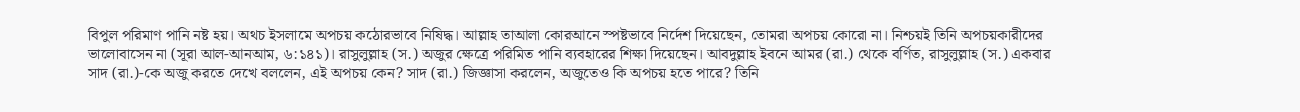বিপুল পরিমাণ পানি নষ্ট হয়। অথচ ইসলামে অপচয় কঠোরভাবে নিষিদ্ধ। আল্লাহ তাআলা কোরআনে স্পষ্টভাবে নির্দেশ দিয়েছেন, তোমরা অপচয় কোরো না। নিশ্চয়ই তিনি অপচয়কারীদের ভালোবাসেন না (সূরা আল-আনআম, ৬:১৪১)। রাসুলুল্লাহ (স.) অজুর ক্ষেত্রে পরিমিত পানি ব্যবহারের শিক্ষা দিয়েছেন। আবদুল্লাহ ইবনে আমর (রা.) থেকে বর্ণিত, রাসুলুল্লাহ (স.) একবার সাদ (রা.)-কে অজু করতে দেখে বললেন, এই অপচয় কেন? সাদ (রা.) জিজ্ঞাসা করলেন, অজুতেও কি অপচয় হতে পারে? তিনি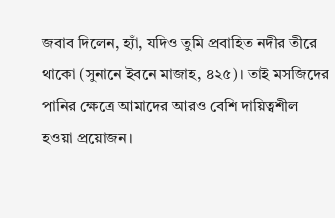জবাব দিলেন, হ্যাঁ, যদিও তুমি প্রবাহিত নদীর তীরে থাকো (সুনানে ইবনে মাজাহ, ৪২৫)। তাই মসজিদের পানির ক্ষেত্রে আমাদের আরও বেশি দায়িত্বশীল হওয়া প্রয়োজন।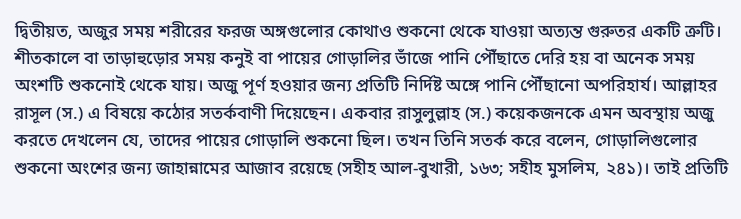দ্বিতীয়ত, অজুর সময় শরীরের ফরজ অঙ্গগুলোর কোথাও শুকনো থেকে যাওয়া অত্যন্ত গুরুতর একটি ত্রুটি। শীতকালে বা তাড়াহুড়োর সময় কনুই বা পায়ের গোড়ালির ভাঁজে পানি পৌঁছাতে দেরি হয় বা অনেক সময় অংশটি শুকনোই থেকে যায়। অজু পূর্ণ হওয়ার জন্য প্রতিটি নির্দিষ্ট অঙ্গে পানি পৌঁছানো অপরিহার্য। আল্লাহর রাসূল (স.) এ বিষয়ে কঠোর সতর্কবাণী দিয়েছেন। একবার রাসুলুল্লাহ (স.) কয়েকজনকে এমন অবস্থায় অজু করতে দেখলেন যে, তাদের পায়ের গোড়ালি শুকনো ছিল। তখন তিনি সতর্ক করে বলেন, গোড়ালিগুলোর শুকনো অংশের জন্য জাহান্নামের আজাব রয়েছে (সহীহ আল-বুখারী, ১৬৩; সহীহ মুসলিম, ২৪১)। তাই প্রতিটি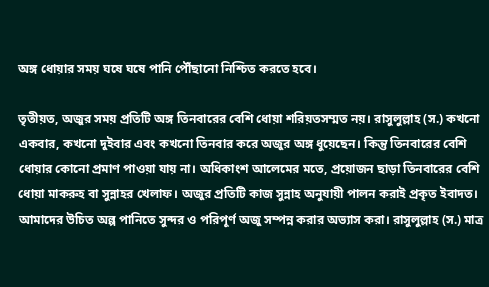অঙ্গ ধোয়ার সময় ঘষে ঘষে পানি পৌঁছানো নিশ্চিত করতে হবে।

তৃতীয়ত, অজুর সময় প্রতিটি অঙ্গ তিনবারের বেশি ধোয়া শরিয়তসম্মত নয়। রাসুলুল্লাহ (স.) কখনো একবার, কখনো দুইবার এবং কখনো তিনবার করে অজুর অঙ্গ ধুয়েছেন। কিন্তু তিনবারের বেশি ধোয়ার কোনো প্রমাণ পাওয়া যায় না। অধিকাংশ আলেমের মতে, প্রয়োজন ছাড়া তিনবারের বেশি ধোয়া মাকরুহ বা সুন্নাহর খেলাফ। অজুর প্রতিটি কাজ সুন্নাহ অনুযায়ী পালন করাই প্রকৃত ইবাদত। আমাদের উচিত অল্প পানিতে সুন্দর ও পরিপূর্ণ অজু সম্পন্ন করার অভ্যাস করা। রাসুলুল্লাহ (স.) মাত্র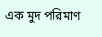এক মুদ পরিমাণ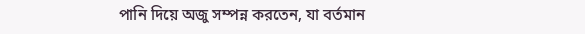পানি দিয়ে অজু সম্পন্ন করতেন, যা বর্তমান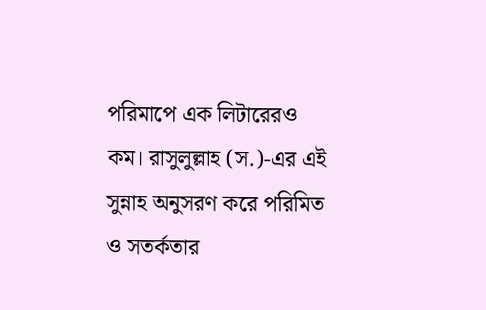পরিমাপে এক লিটারেরও কম। রাসুলুল্লাহ (স.)-এর এই সুন্নাহ অনুসরণ করে পরিমিত ও সতর্কতার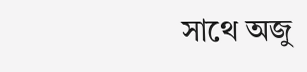সাথে অজু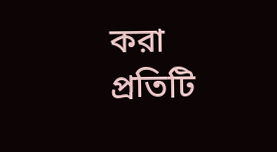করা প্রতিটি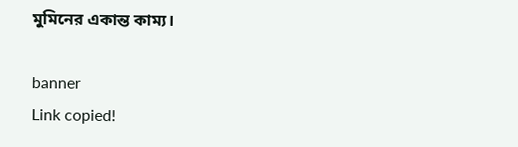মুমিনের একান্ত কাম্য।

banner
Link copied!